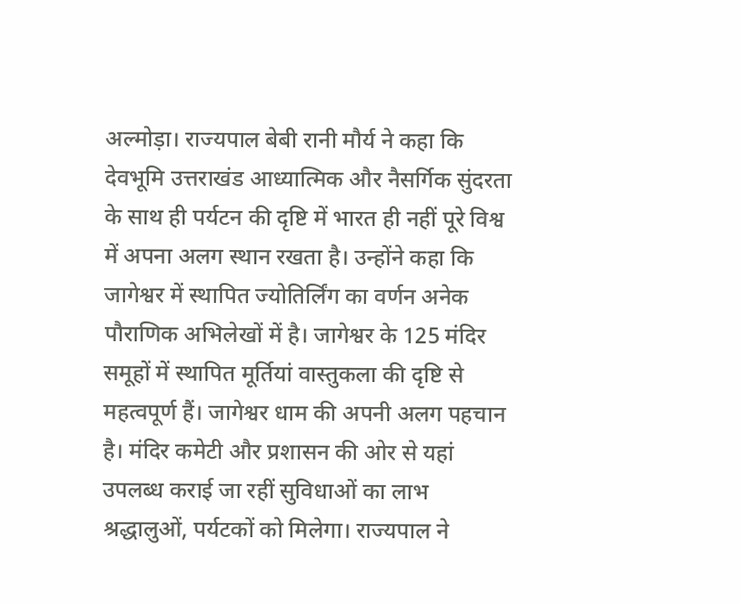अल्मोड़ा। राज्यपाल बेबी रानी मौर्य ने कहा कि देवभूमि उत्तराखंड आध्यात्मिक और नैसर्गिक सुंदरता के साथ ही पर्यटन की दृष्टि में भारत ही नहीं पूरे विश्व में अपना अलग स्थान रखता है। उन्होंने कहा कि जागेश्वर में स्थापित ज्योतिर्लिंग का वर्णन अनेक पौराणिक अभिलेखों में है। जागेश्वर के 125 मंदिर समूहों में स्थापित मूर्तियां वास्तुकला की दृष्टि से महत्वपूर्ण हैं। जागेश्वर धाम की अपनी अलग पहचान है। मंदिर कमेटी और प्रशासन की ओर से यहां उपलब्ध कराई जा रहीं सुविधाओं का लाभ श्रद्धालुओं, पर्यटकों को मिलेगा। राज्यपाल ने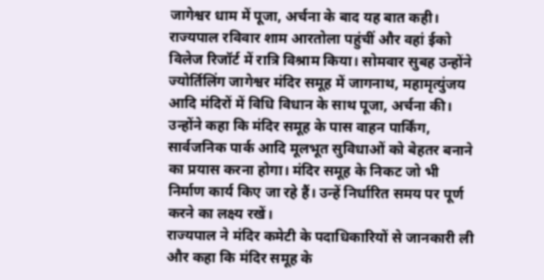जागेश्वर धाम में पूजा, अर्चना के बाद यह बात कही।
राज्यपाल रविवार शाम आरतोला पहुंचीं और वहां ईको विलेज रिजॉर्ट में रात्रि विश्राम किया। सोमवार सुबह उन्होंने ज्योर्तिलिंग जागेश्वर मंदिर समूह में जागनाथ, महामृत्युंजय आदि मंदिरों में विधि विधान के साथ पूजा, अर्चना की। उन्होंने कहा कि मंदिर समूह के पास वाहन पार्किंग, सार्वजनिक पार्क आदि मूलभूत सुविधाओं को बेहतर बनाने का प्रयास करना होगा। मंदिर समूह के निकट जो भी निर्माण कार्य किए जा रहे हैं। उन्हें निर्धारित समय पर पूर्ण करने का लक्ष्य रखें।
राज्यपाल ने मंदिर कमेटी के पदाधिकारियों से जानकारी ली और कहा कि मंदिर समूह के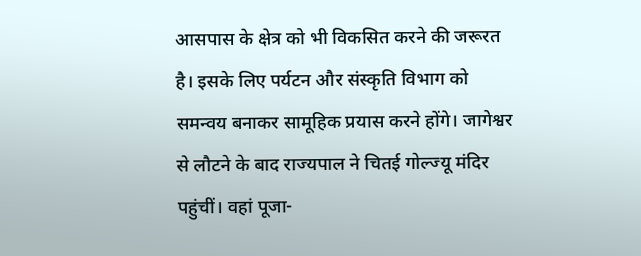आसपास के क्षेत्र को भी विकसित करने की जरूरत है। इसके लिए पर्यटन और संस्कृति विभाग को समन्वय बनाकर सामूहिक प्रयास करने होंगे। जागेश्वर से लौटने के बाद राज्यपाल ने चितई गोल्ज्यू मंदिर पहुंचीं। वहां पूजा-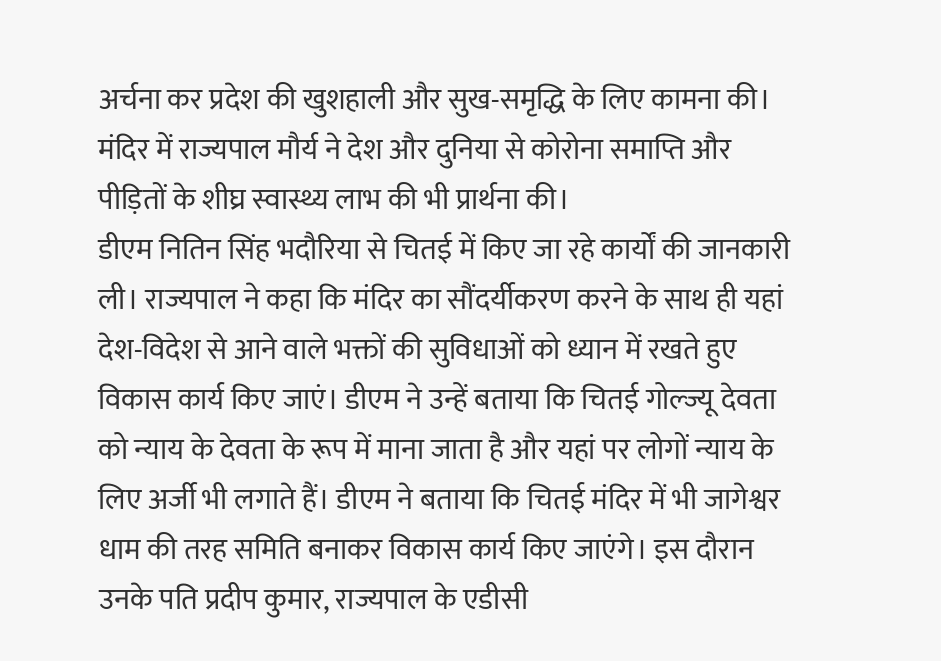अर्चना कर प्रदेश की खुशहाली और सुख-समृद्धि के लिए कामना की। मंदिर में राज्यपाल मौर्य ने देश और दुनिया से कोरोना समाप्ति और पीड़ितों के शीघ्र स्वास्थ्य लाभ की भी प्रार्थना की।
डीएम नितिन सिंह भदौरिया से चितई में किए जा रहे कार्यों की जानकारी ली। राज्यपाल ने कहा कि मंदिर का सौंदर्यीकरण करने के साथ ही यहां देश-विदेश से आने वाले भक्तों की सुविधाओं को ध्यान में रखते हुए विकास कार्य किए जाएं। डीएम ने उन्हें बताया कि चितई गोल्ज्यू देवता को न्याय के देवता के रूप में माना जाता है और यहां पर लोगों न्याय के लिए अर्जी भी लगाते हैं। डीएम ने बताया कि चितई मंदिर में भी जागेश्वर धाम की तरह समिति बनाकर विकास कार्य किए जाएंगे। इस दौरान उनके पति प्रदीप कुमार, राज्यपाल के एडीसी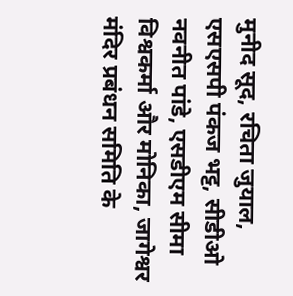मुनीद सूद, रचिता जुयाल, एसएसपी पंकज भट्ट, सीडीओ नवनीत पांडे, एसडीएम सीमा विश्वकर्मा और मोनिका, जागेश्वर मंदिर प्रबंधन समिति के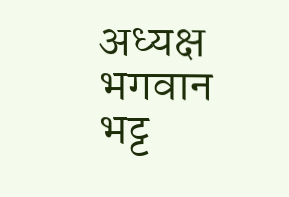अध्यक्ष भगवान भट्ट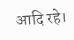आदि रहे।